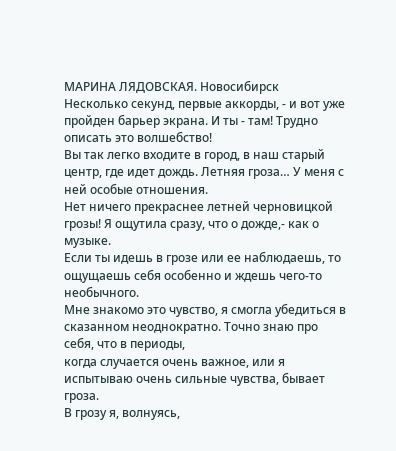МАРИНА ЛЯДОВСКАЯ. Новосибирск
Несколько секунд, первые аккорды, - и вот уже пройден барьер экрана. И ты - там! Трудно описать это волшебство!
Вы так легко входите в город, в наш старый центр, где идет дождь. Летняя гроза… У меня с ней особые отношения.
Нет ничего прекраснее летней черновицкой грозы! Я ощутила сразу, что о дожде,- как о музыке.
Если ты идешь в грозе или ее наблюдаешь, то ощущаешь себя особенно и ждешь чего-то необычного.
Мне знакомо это чувство, я смогла убедиться в сказанном неоднократно. Точно знаю про себя, что в периоды,
когда случается очень важное, или я испытываю очень сильные чувства, бывает гроза.
В грозу я, волнуясь,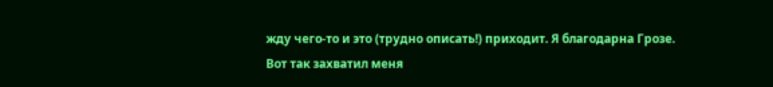жду чего-то и это (трудно описать!) приходит. Я благодарна Грозе.
Вот так захватил меня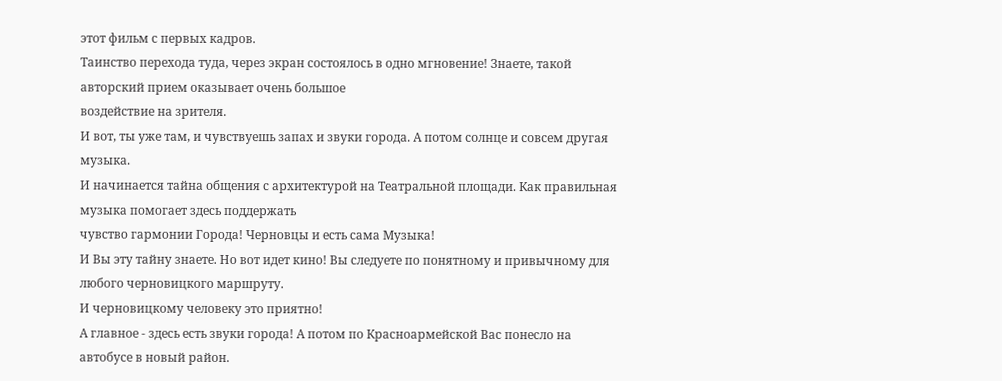этот фильм с первых кадров.
Таинство перехода туда, через экран состоялось в одно мгновение! Знаете, такой авторский прием оказывает очень большое
воздействие на зрителя.
И вот, ты уже там, и чувствуешь запах и звуки города. А потом солнце и совсем другая музыка.
И начинается тайна общения с архитектурой на Театральной площади. Как правильная музыка помогает здесь поддержать
чувство гармонии Города! Черновцы и есть сама Музыка!
И Вы эту тайну знаете. Но вот идет кино! Вы следуете по понятному и привычному для любого черновицкого маршруту.
И черновицкому человеку это приятно!
А главное - здесь есть звуки города! А потом по Красноармейской Вас понесло на автобусе в новый район.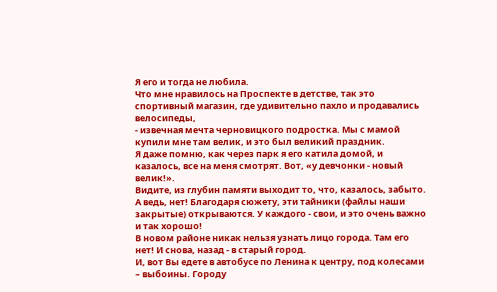Я его и тогда не любила.
Что мне нравилось на Проспекте в детстве, так это спортивный магазин, где удивительно пахло и продавались велосипеды,
- извечная мечта черновицкого подростка. Мы с мамой купили мне там велик, и это был великий праздник.
Я даже помню, как через парк я его катила домой, и казалось, все на меня смотрят. Вот, «у девчонки - новый велик!».
Видите, из глубин памяти выходит то, что, казалось, забыто.
А ведь, нет! Благодаря сюжету, эти тайники (файлы наши закрытые) открываются. У каждого - свои, и это очень важно и так хорошо!
В новом районе никак нельзя узнать лицо города. Там его нет! И снова, назад - в старый город.
И, вот Вы едете в автобусе по Ленина к центру, под колесами – выбоины. Городу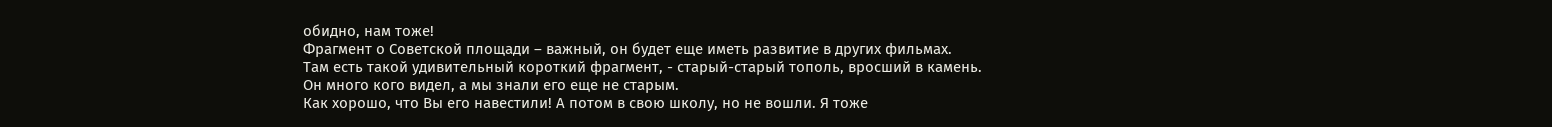обидно, нам тоже!
Фрагмент о Советской площади – важный, он будет еще иметь развитие в других фильмах.
Там есть такой удивительный короткий фрагмент, - старый-старый тополь, вросший в камень.
Он много кого видел, а мы знали его еще не старым.
Как хорошо, что Вы его навестили! А потом в свою школу, но не вошли. Я тоже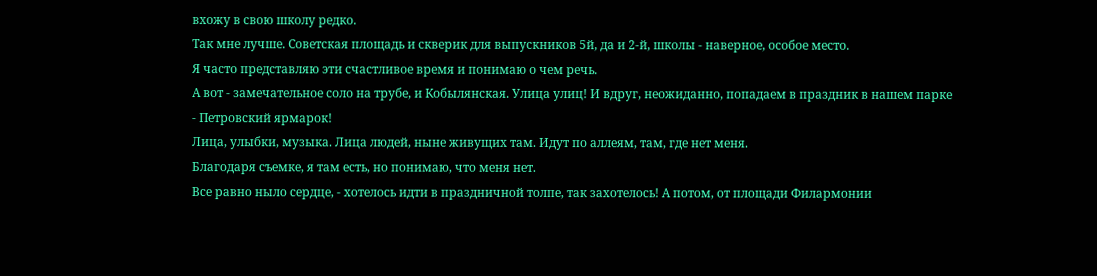вхожу в свою школу редко.
Так мне лучше. Советская площадь и скверик для выпускников 5й, да и 2-й, школы - наверное, особое место.
Я часто представляю эти счастливое время и понимаю о чем речь.
А вот - замечательное соло на трубе, и Кобылянская. Улица улиц! И вдруг, неожиданно, попадаем в праздник в нашем парке
- Петровский ярмарок!
Лица, улыбки, музыка. Лица людей, ныне живущих там. Идут по аллеям, там, где нет меня.
Благодаря съемке, я там есть, но понимаю, что меня нет.
Все равно ныло сердце, - хотелось идти в праздничной толпе, так захотелось! А потом, от площади Филармонии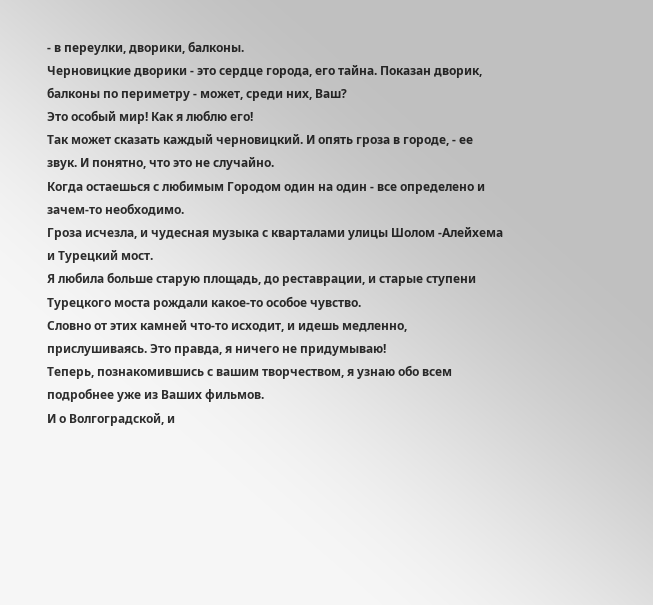- в переулки, дворики, балконы.
Черновицкие дворики - это сердце города, его тайна. Показан дворик, балконы по периметру - может, среди них, Ваш?
Это особый мир! Как я люблю его!
Так может сказать каждый черновицкий. И опять гроза в городе, - ее звук. И понятно, что это не случайно.
Когда остаешься с любимым Городом один на один - все определено и зачем-то необходимо.
Гроза исчезла, и чудесная музыка с кварталами улицы Шолом -Алейхема и Турецкий мост.
Я любила больше старую площадь, до реставрации, и старые ступени Турецкого моста рождали какое-то особое чувство.
Словно от этих камней что-то исходит, и идешь медленно, прислушиваясь. Это правда, я ничего не придумываю!
Теперь, познакомившись с вашим творчеством, я узнаю обо всем подробнее уже из Ваших фильмов.
И о Волгоградской, и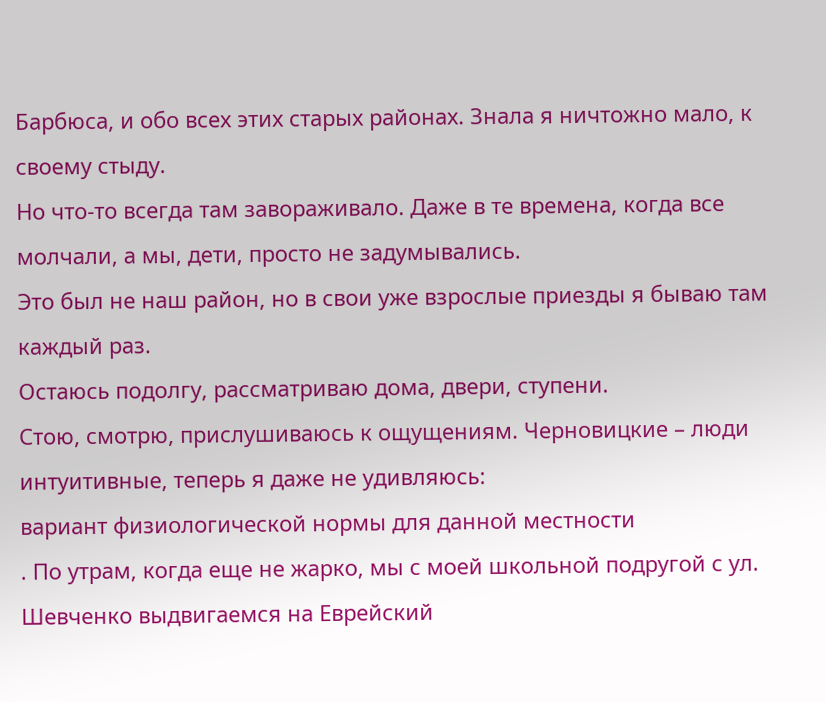Барбюса, и обо всех этих старых районах. Знала я ничтожно мало, к своему стыду.
Но что-то всегда там завораживало. Даже в те времена, когда все молчали, а мы, дети, просто не задумывались.
Это был не наш район, но в свои уже взрослые приезды я бываю там каждый раз.
Остаюсь подолгу, рассматриваю дома, двери, ступени.
Стою, смотрю, прислушиваюсь к ощущениям. Черновицкие – люди интуитивные, теперь я даже не удивляюсь:
вариант физиологической нормы для данной местности
. По утрам, когда еще не жарко, мы с моей школьной подругой с ул. Шевченко выдвигаемся на Еврейский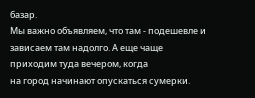базар.
Мы важно объявляем, что там - подешевле и зависаем там надолго. А еще чаще приходим туда вечером, когда
на город начинают опускаться сумерки.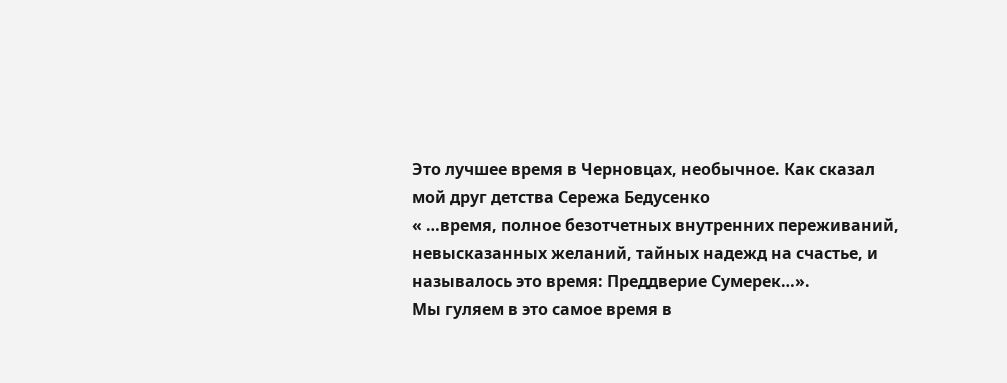Это лучшее время в Черновцах, необычное. Как сказал мой друг детства Сережа Бедусенко
« …время, полное безотчетных внутренних переживаний,
невысказанных желаний, тайных надежд на счастье, и называлось это время: Преддверие Сумерек…».
Мы гуляем в это самое время в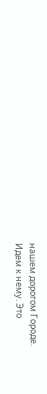нашем дорогом Городе.
Идем к нему. Это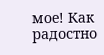мое! Как радостно